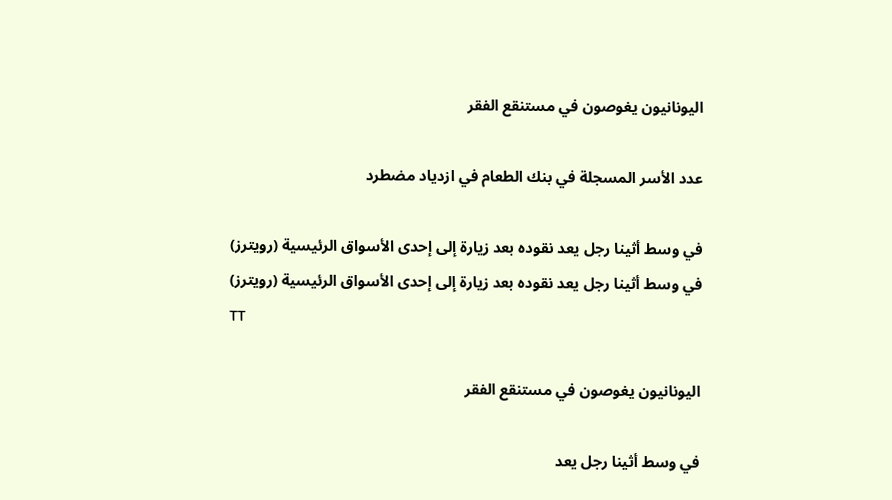اليونانيون يغوصون في مستنقع الفقر

عدد الأسر المسجلة في بنك الطعام في ازدياد مضطرد

في وسط أثينا رجل يعد نقوده بعد زيارة إلى إحدى الأسواق الرئيسية (رويترز)
في وسط أثينا رجل يعد نقوده بعد زيارة إلى إحدى الأسواق الرئيسية (رويترز)
TT

اليونانيون يغوصون في مستنقع الفقر

في وسط أثينا رجل يعد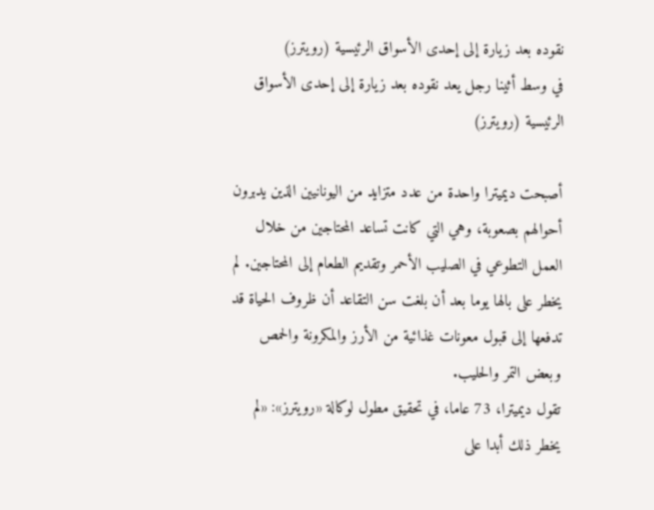نقوده بعد زيارة إلى إحدى الأسواق الرئيسية (رويترز)
في وسط أثينا رجل يعد نقوده بعد زيارة إلى إحدى الأسواق الرئيسية (رويترز)

أصبحت ديميترا واحدة من عدد متزايد من اليونانيين الذين يدبرون أحوالهم بصعوبة، وهي التي كانت تساعد المحتاجين من خلال العمل التطوعي في الصليب الأحمر وتقديم الطعام إلى المحتاجين. لم يخطر على بالها يوما بعد أن بلغت سن التقاعد أن ظروف الحياة قد تدفعها إلى قبول معونات غذائية من الأرز والمكرونة والحمص وبعض التمر والحليب.
تقول ديميترا، 73 عاما، في تحقيق مطول لوكالة «رويترز»: «لم يخطر ذلك أبدا على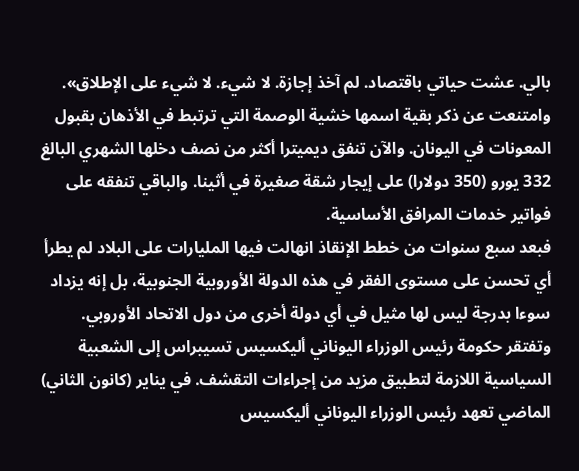بالي. عشت حياتي باقتصاد. لم آخذ إجازة. لا شيء. لا شيء على الإطلاق». وامتنعت عن ذكر بقية اسمها خشية الوصمة التي ترتبط في الأذهان بقبول المعونات في اليونان. والآن تنفق ديميترا أكثر من نصف دخلها الشهري البالغ 332 يورو (350 دولارا) على إيجار شقة صغيرة في أثينا. والباقي تنفقه على فواتير خدمات المرافق الأساسية.
فبعد سبع سنوات من خطط الإنقاذ انهالت فيها المليارات على البلاد لم يطرأ أي تحسن على مستوى الفقر في هذه الدولة الأوروبية الجنوبية، بل إنه يزداد سوءا بدرجة ليس لها مثيل في أي دولة أخرى من دول الاتحاد الأوروبي.
وتفتقر حكومة رئيس الوزراء اليوناني أليكسيس تسيبراس إلى الشعبية السياسية اللازمة لتطبيق مزيد من إجراءات التقشف. في يناير (كانون الثاني) الماضي تعهد رئيس الوزراء اليوناني أليكسيس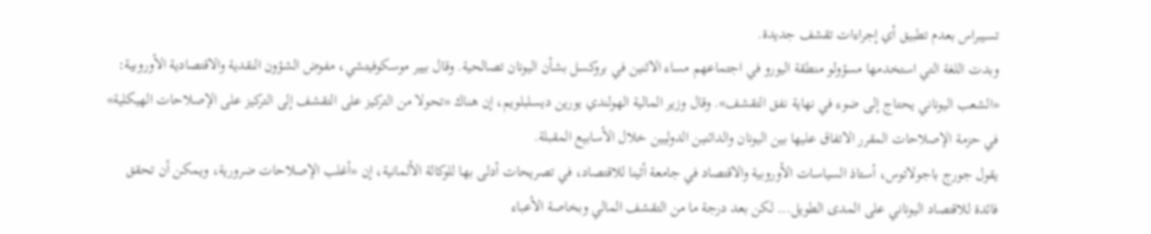تسيبراس بعدم تطبيق أي إجراءات تقشف جديدة.
وبدت اللغة التي استخدمها مسؤولو منطقة اليورو في اجتماعهم مساء الاثنين في بروكسل بشأن اليونان تصالحية. وقال بيير موسكوفيتشي، مفوض الشؤون النقدية والاقتصادية الأوروبية: «الشعب اليوناني يحتاج إلى ضوء في نهاية نفق التقشف». وقال وزير المالية الهولندي يورين ديسلبلويم، إن هناك «تحولا من التركيز على التقشف إلى التركيز على الإصلاحات الهيكلية» في حزمة الإصلاحات المقرر الاتفاق عليها بين اليونان والدائنين الدوليين خلال الأسابيع المقبلة.
يقول جورج باجولاتوس، أستاذ السياسات الأوروبية والاقتصاد في جامعة أثينا للاقتصاد، في تصريحات أدلى بها للوكالة الألمانية، إن «أغلب الإصلاحات ضرورية، ويمكن أن تحقق فائدة للاقتصاد اليوناني على المدى الطويل... لكن بعد درجة ما من التقشف المالي وبخاصة الأعباء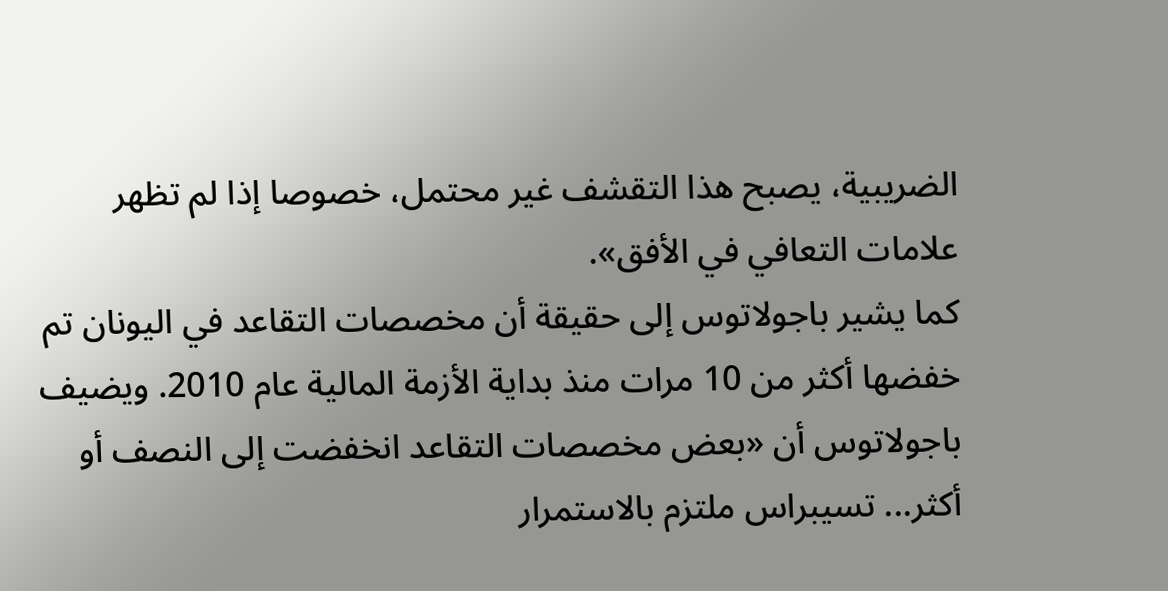الضريبية، يصبح هذا التقشف غير محتمل، خصوصا إذا لم تظهر علامات التعافي في الأفق».
كما يشير باجولاتوس إلى حقيقة أن مخصصات التقاعد في اليونان تم خفضها أكثر من 10 مرات منذ بداية الأزمة المالية عام 2010. ويضيف باجولاتوس أن «بعض مخصصات التقاعد انخفضت إلى النصف أو أكثر... تسيبراس ملتزم بالاستمرار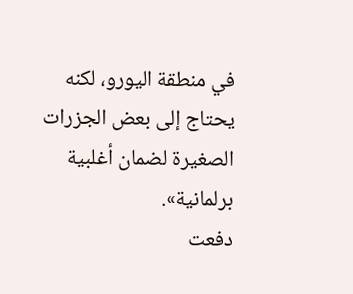في منطقة اليورو، لكنه يحتاج إلى بعض الجزرات الصغيرة لضمان أغلبية برلمانية».
دفعت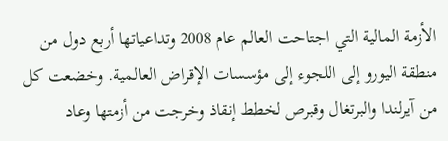الأزمة المالية التي اجتاحت العالم عام 2008 وتداعياتها أربع دول من منطقة اليورو إلى اللجوء إلى مؤسسات الإقراض العالمية. وخضعت كل من آيرلندا والبرتغال وقبرص لخطط إنقاذ وخرجت من أزمتها وعاد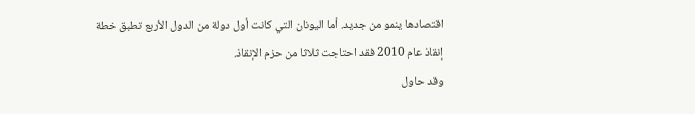اقتصادها ينمو من جديد. أما اليونان التي كانت أول دولة من الدول الأربع تطبق خطة إنقاذ عام 2010 فقد احتاجت ثلاثا من حزم الإنقاذ.
وقد حاول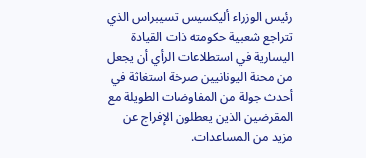رئيس الوزراء أليكسيس تسيبراس الذي تتراجع شعبية حكومته ذات القيادة اليسارية في استطلاعات الرأي أن يجعل من محنة اليونانيين صرخة استغاثة في أحدث جولة من المفاوضات الطويلة مع المقرضين الذين يعطلون الإفراج عن مزيد من المساعدات.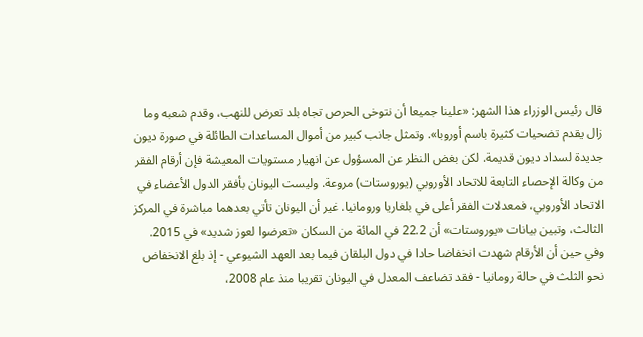قال رئيس الوزراء هذا الشهر: «علينا جميعا أن نتوخى الحرص تجاه بلد تعرض للنهب، وقدم شعبه وما زال يقدم تضحيات كثيرة باسم أوروبا». وتمثل جانب كبير من أموال المساعدات الطائلة في صورة ديون جديدة لسداد ديون قديمة. لكن بغض النظر عن المسؤول عن انهيار مستويات المعيشة فإن أرقام الفقر من وكالة الإحصاء التابعة للاتحاد الأوروبي (يوروستات) مروعة. وليست اليونان بأفقر الدول الأعضاء في الاتحاد الأوروبي، فمعدلات الفقر أعلى في بلغاريا ورومانيا. غير أن اليونان تأتي بعدهما مباشرة في المركز الثالث، وتبين بيانات «يوروستات» أن 22.2 في المائة من السكان «تعرضوا لعوز شديد» في 2015.
وفي حين أن الأرقام شهدت انخفاضا حادا في دول البلقان فيما بعد العهد الشيوعي - إذ بلغ الانخفاض نحو الثلث في حالة رومانيا - فقد تضاعف المعدل في اليونان تقريبا منذ عام 2008،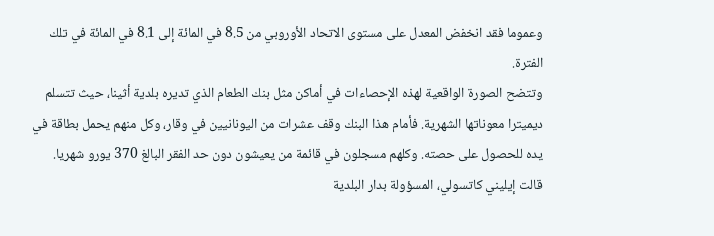وعموما فقد انخفض المعدل على مستوى الاتحاد الأوروبي من 8.5 في المائة إلى 8.1 في المائة في تلك الفترة.
وتتضح الصورة الواقعية لهذه الإحصاءات في أماكن مثل بنك الطعام الذي تديره بلدية أثينا، حيث تتسلم ديميترا معوناتها الشهرية. فأمام هذا البنك وقف عشرات من اليونانيين في وقار، وكل منهم يحمل بطاقة في يده للحصول على حصته. وكلهم مسجلون في قائمة من يعيشون دون حد الفقر البالغ 370 يورو شهريا.
قالت إيليني كاتسولي، المسؤولة بدار البلدية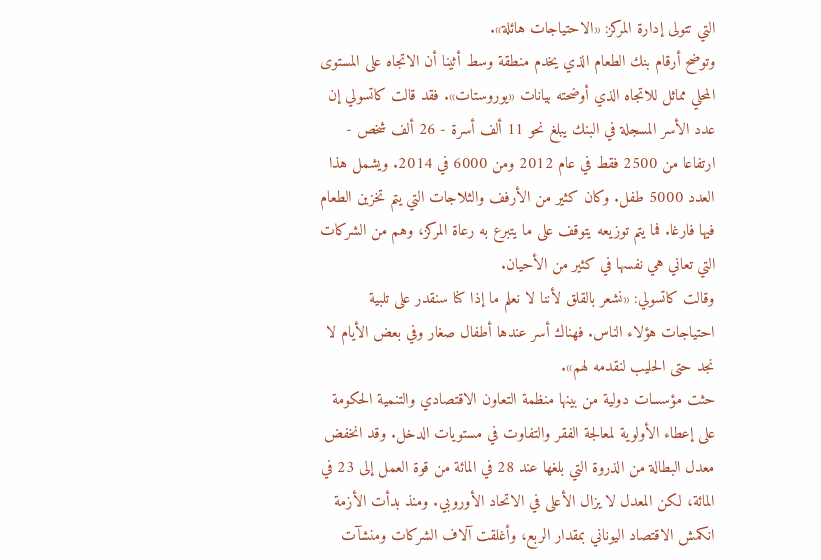التي تتولى إدارة المركز: «الاحتياجات هائلة».
وتوضح أرقام بنك الطعام الذي يخدم منطقة وسط أثينا أن الاتجاه على المستوى المحلي مماثل للاتجاه الذي أوضحته بيانات «يوروستات». فقد قالت كاتسولي إن عدد الأسر المسجلة في البنك يبلغ نحو 11 ألف أسرة - 26 ألف شخص - ارتفاعا من 2500 فقط في عام 2012 ومن 6000 في 2014. ويشمل هذا العدد 5000 طفل. وكان كثير من الأرفف والثلاجات التي يتم تخزين الطعام فيها فارغا. فما يتم توزيعه يتوقف على ما يتبرع به رعاة المركز، وهم من الشركات التي تعاني هي نفسها في كثير من الأحيان.
وقالت كاتسولي: «نشعر بالقلق لأننا لا نعلم ما إذا كنا سنقدر على تلبية احتياجات هؤلاء الناس. فهناك أسر عندها أطفال صغار وفي بعض الأيام لا نجد حتى الحليب لنقدمه لهم».
حثت مؤسسات دولية من بينها منظمة التعاون الاقتصادي والتنمية الحكومة على إعطاء الأولوية لمعالجة الفقر والتفاوت في مستويات الدخل. وقد انخفض معدل البطالة من الذروة التي بلغها عند 28 في المائة من قوة العمل إلى 23 في المائة، لكن المعدل لا يزال الأعلى في الاتحاد الأوروبي. ومنذ بدأت الأزمة انكمش الاقتصاد اليوناني بمقدار الربع، وأغلقت آلاف الشركات ومنشآت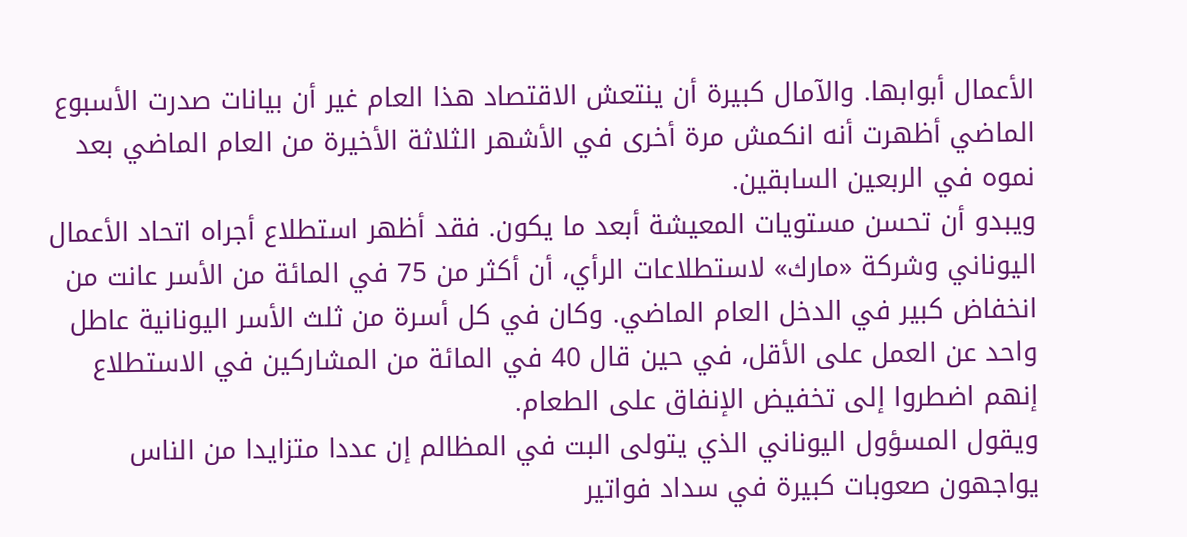الأعمال أبوابها. والآمال كبيرة أن ينتعش الاقتصاد هذا العام غير أن بيانات صدرت الأسبوع الماضي أظهرت أنه انكمش مرة أخرى في الأشهر الثلاثة الأخيرة من العام الماضي بعد نموه في الربعين السابقين.
ويبدو أن تحسن مستويات المعيشة أبعد ما يكون. فقد أظهر استطلاع أجراه اتحاد الأعمال اليوناني وشركة «مارك» لاستطلاعات الرأي، أن أكثر من 75 في المائة من الأسر عانت من انخفاض كبير في الدخل العام الماضي. وكان في كل أسرة من ثلث الأسر اليونانية عاطل واحد عن العمل على الأقل، في حين قال 40 في المائة من المشاركين في الاستطلاع إنهم اضطروا إلى تخفيض الإنفاق على الطعام.
ويقول المسؤول اليوناني الذي يتولى البت في المظالم إن عددا متزايدا من الناس يواجهون صعوبات كبيرة في سداد فواتير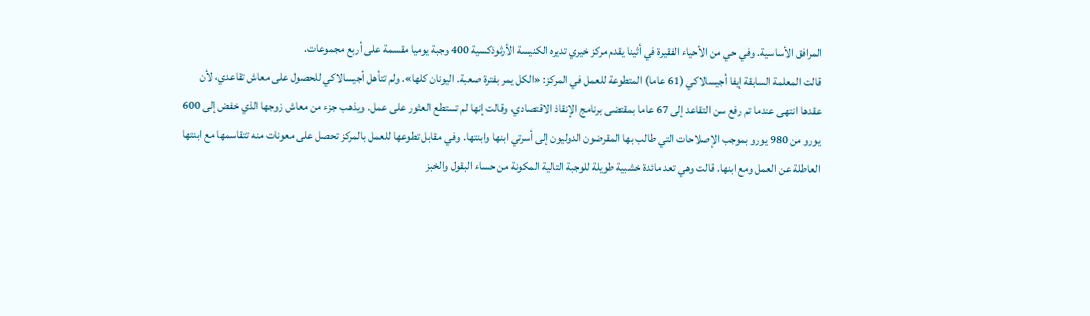المرافق الأساسية. وفي حي من الأحياء الفقيرة في أثينا يقدم مركز خيري تديره الكنيسة الأرثوذكسية 400 وجبة يوميا مقسمة على أربع مجموعات.
قالت المعلمة السابقة إيفا أجيسالاكي (61 عاما) المتطوعة للعمل في المركز: «الكل يمر بفترة صعبة. اليونان كلها». ولم تتأهل أجيسالاكي للحصول على معاش تقاعدي، لأن عقدها انتهى عندما تم رفع سن التقاعد إلى 67 عاما بمقتضى برنامج الإنقاذ الاقتصادي، وقالت إنها لم تستطع العثور على عمل. ويذهب جزء من معاش زوجها الذي خفض إلى 600 يورو من 980 يورو بموجب الإصلاحات التي طالب بها المقرضون الدوليون إلى أسرتي ابنها وابنتها. وفي مقابل تطوعها للعمل بالمركز تحصل على معونات منه تتقاسمها مع ابنتها العاطلة عن العمل ومع ابنها. قالت وهي تعد مائدة خشبية طويلة للوجبة التالية المكونة من حساء البقول والخبز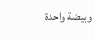وبيضة واحدة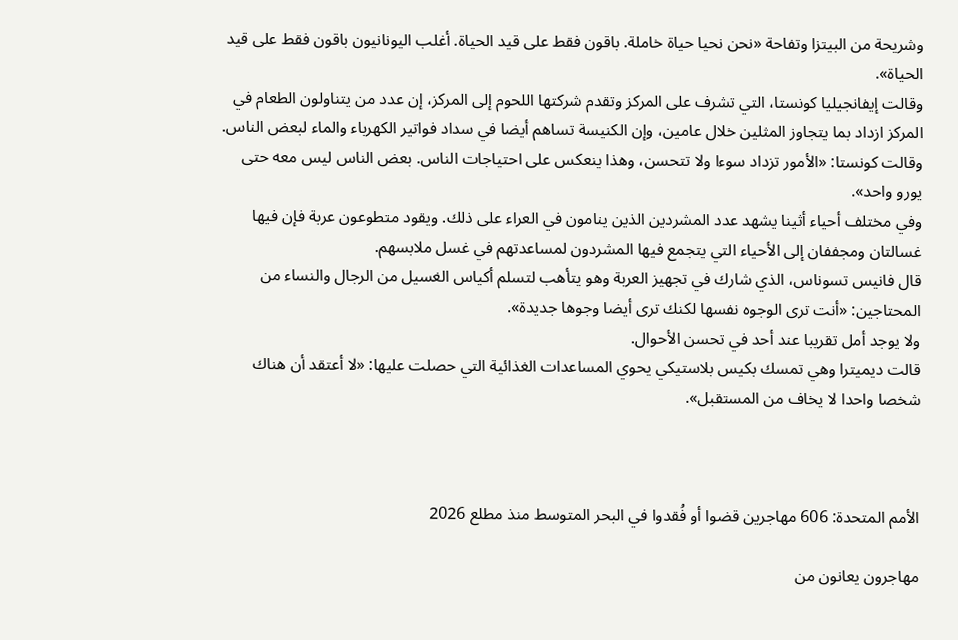وشريحة من البيتزا وتفاحة «نحن نحيا حياة خاملة. باقون فقط على قيد الحياة. أغلب اليونانيون باقون فقط على قيد الحياة».
وقالت إيفانجيليا كونستا، التي تشرف على المركز وتقدم شركتها اللحوم إلى المركز، إن عدد من يتناولون الطعام في المركز ازداد بما يتجاوز المثلين خلال عامين، وإن الكنيسة تساهم أيضا في سداد فواتير الكهرباء والماء لبعض الناس. وقالت كونستا: «الأمور تزداد سوءا ولا تتحسن، وهذا ينعكس على احتياجات الناس. بعض الناس ليس معه حتى يورو واحد».
وفي مختلف أحياء أثينا يشهد عدد المشردين الذين ينامون في العراء على ذلك. ويقود متطوعون عربة فإن فيها غسالتان ومجففان إلى الأحياء التي يتجمع فيها المشردون لمساعدتهم في غسل ملابسهم.
قال فانيس تسوناس، الذي شارك في تجهيز العربة وهو يتأهب لتسلم أكياس الغسيل من الرجال والنساء من المحتاجين: «أنت ترى الوجوه نفسها لكنك ترى أيضا وجوها جديدة».
ولا يوجد أمل تقريبا عند أحد في تحسن الأحوال.
قالت ديميترا وهي تمسك بكيس بلاستيكي يحوي المساعدات الغذائية التي حصلت عليها: «لا أعتقد أن هناك شخصا واحدا لا يخاف من المستقبل».



الأمم المتحدة: 606 مهاجرين قضوا أو فُقدوا في البحر المتوسط منذ مطلع 2026

مهاجرون يعانون من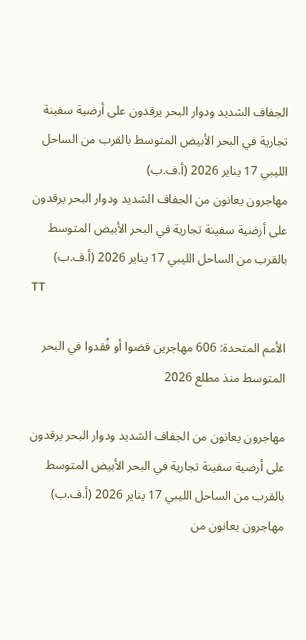الجفاف الشديد ودوار البحر يرقدون على أرضية سفينة تجارية في البحر الأبيض المتوسط بالقرب من الساحل الليبي 17 يناير 2026 (أ.ف.ب)
مهاجرون يعانون من الجفاف الشديد ودوار البحر يرقدون على أرضية سفينة تجارية في البحر الأبيض المتوسط بالقرب من الساحل الليبي 17 يناير 2026 (أ.ف.ب)
TT

الأمم المتحدة: 606 مهاجرين قضوا أو فُقدوا في البحر المتوسط منذ مطلع 2026

مهاجرون يعانون من الجفاف الشديد ودوار البحر يرقدون على أرضية سفينة تجارية في البحر الأبيض المتوسط بالقرب من الساحل الليبي 17 يناير 2026 (أ.ف.ب)
مهاجرون يعانون من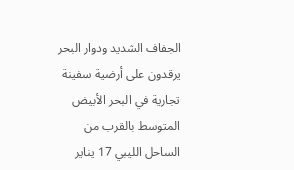الجفاف الشديد ودوار البحر يرقدون على أرضية سفينة تجارية في البحر الأبيض المتوسط بالقرب من الساحل الليبي 17 يناير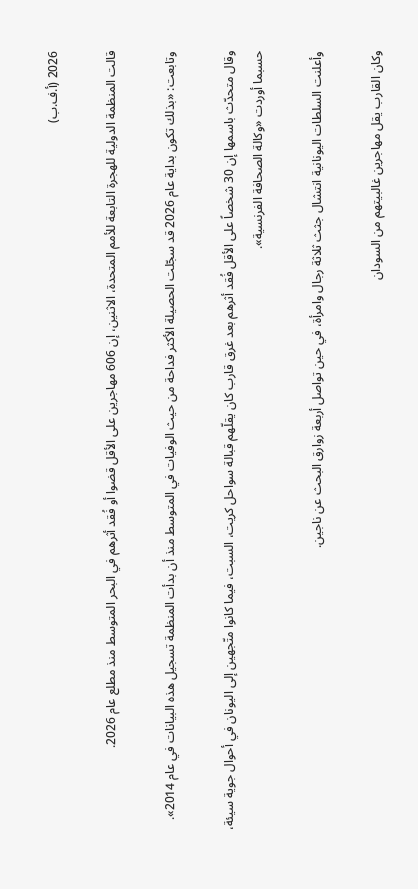2026 (أ.ف.ب)

قالت المنظمة الدولية للهجرة التابعة للأمم المتحدة، الاثنين، إن 606 مهاجرين على الأقل قضوا أو فُقد أثرهم في البحر المتوسط منذ مطلع عام 2026.

وتابعت: «بذلك تكون بداية عام 2026 قد سجّلت الحصيلة الأكثر فداحة من حيث الوفيات في المتوسط منذ أن بدأت المنظمة تسجيل هذه البيانات في عام 2014».

وقال متحدّث باسمها إن 30 شخصاً على الأقل فُقد أثرهم بعد غرق قارب كان يقلّهم قبالة سواحل كريت، السبت، فيما كانوا متّجهين إلى اليونان في أحوال جوية سيئة، حسبما أوردت «وكالة الصحافة الفرنسية».

وأعلنت السلطات اليونانية انتشال جثث ثلاثة رجال وامرأة، في حين تواصل أربعة زوارق البحث عن ناجين.

وكان القارب يقل مهاجرين غالبيتهم من السودان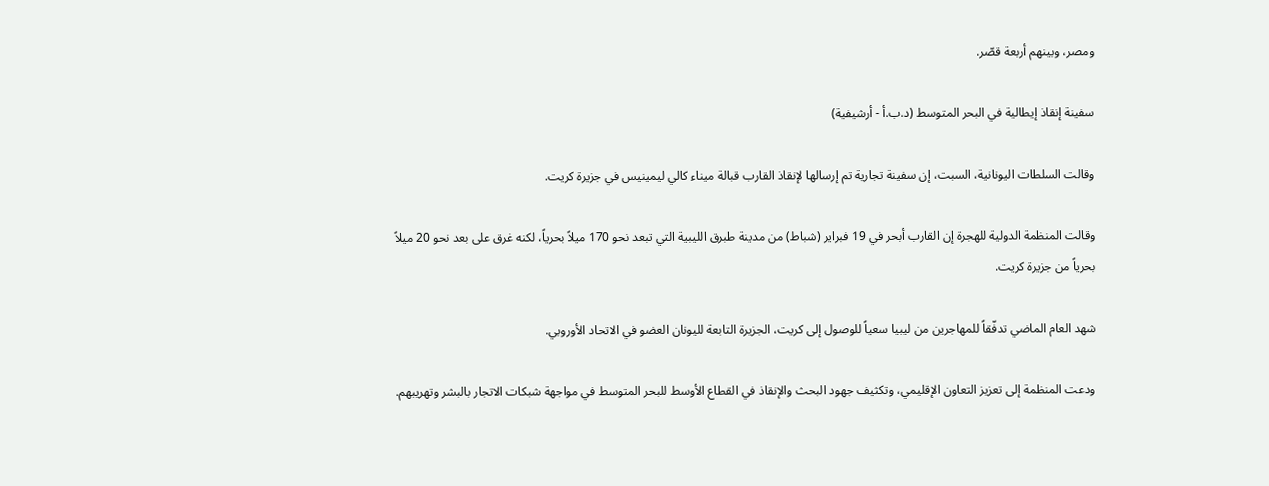ومصر، وبينهم أربعة قصّر.

سفينة إنقاذ إيطالية في البحر المتوسط (د.ب.أ - أرشيفية)

وقالت السلطات اليونانية، السبت، إن سفينة تجارية تم إرسالها لإنقاذ القارب قبالة ميناء كالي ليمينيس في جزيرة كريت.

وقالت المنظمة الدولية للهجرة إن القارب أبحر في 19 فبراير (شباط) من مدينة طبرق الليبية التي تبعد نحو 170 ميلاً بحرياً، لكنه غرق على بعد نحو 20 ميلاً بحرياً من جزيرة كريت.

شهد العام الماضي تدفّقاً للمهاجرين من ليبيا سعياً للوصول إلى كريت، الجزيرة التابعة لليونان العضو في الاتحاد الأوروبي.

ودعت المنظمة إلى تعزيز التعاون الإقليمي، وتكثيف جهود البحث والإنقاذ في القطاع الأوسط للبحر المتوسط في مواجهة شبكات الاتجار بالبشر وتهريبهم.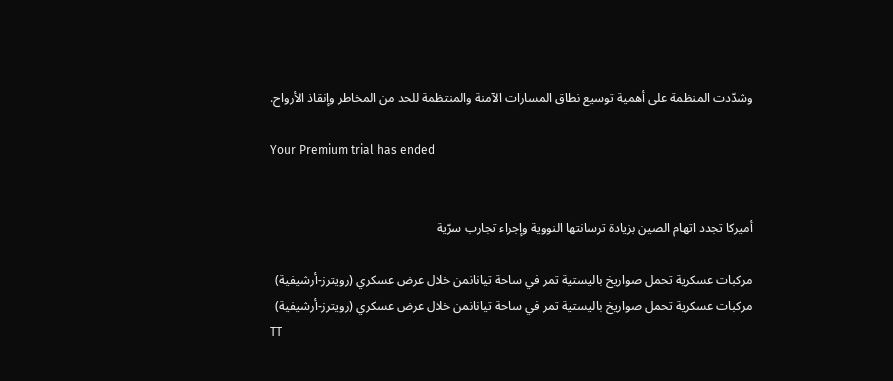وشدّدت المنظمة على أهمية توسيع نطاق المسارات الآمنة والمنتظمة للحد من المخاطر وإنقاذ الأرواح.

Your Premium trial has ended


أميركا تجدد اتهام الصين بزيادة ترسانتها النووية وإجراء تجارب سرّية

مركبات عسكرية تحمل صواريخ باليستية تمر في ساحة تيانانمن خلال عرض عسكري (رويترز-أرشيفية)
مركبات عسكرية تحمل صواريخ باليستية تمر في ساحة تيانانمن خلال عرض عسكري (رويترز-أرشيفية)
TT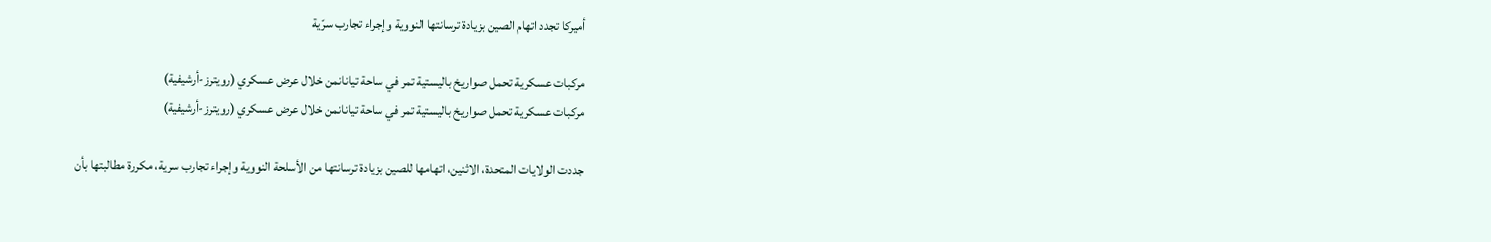أميركا تجدد اتهام الصين بزيادة ترسانتها النووية وإجراء تجارب سرّية

مركبات عسكرية تحمل صواريخ باليستية تمر في ساحة تيانانمن خلال عرض عسكري (رويترز-أرشيفية)
مركبات عسكرية تحمل صواريخ باليستية تمر في ساحة تيانانمن خلال عرض عسكري (رويترز-أرشيفية)

جددت الولايات المتحدة، الاثنين، اتهامها للصين بزيادة ترسانتها من الأسلحة النووية وإجراء تجارب سرية، مكررة مطالبتها بأن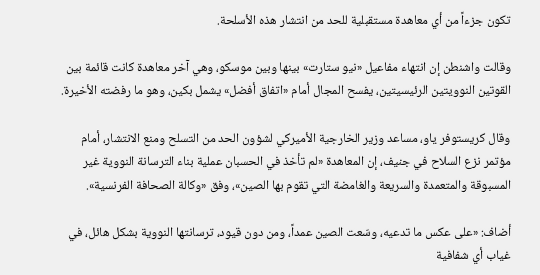تكون جزءاً من أي معاهدة مستقبلية للحد من انتشار هذه الأسلحة.

وقالت واشنطن إن انتهاء مفاعيل «نيو ستارت» بينها وبين موسكو، وهي آخر معاهدة كانت قائمة بين القوتين النوويتين الرئيسيتين، يفسح المجال أمام «اتفاق أفضل» يشمل بكين، وهو ما رفضته الأخيرة.

وقال كريستوفر ياو، مساعد وزير الخارجية الأميركي لشؤون الحد من التسلح ومنع الانتشار، أمام مؤتمر نزع السلاح في جنيف، إن المعاهدة «لم تأخذ في الحسبان عملية بناء الترسانة النووية غير المسبوقة والمتعمدة والسريعة والغامضة التي تقوم بها الصين»، وفق «وكالة الصحافة الفرنسية».

أضاف: «على عكس ما تدعيه، وسّعت الصين عمداً، ومن دون قيود، ترسانتها النووية بشكل هائل، في غياب أي شفافية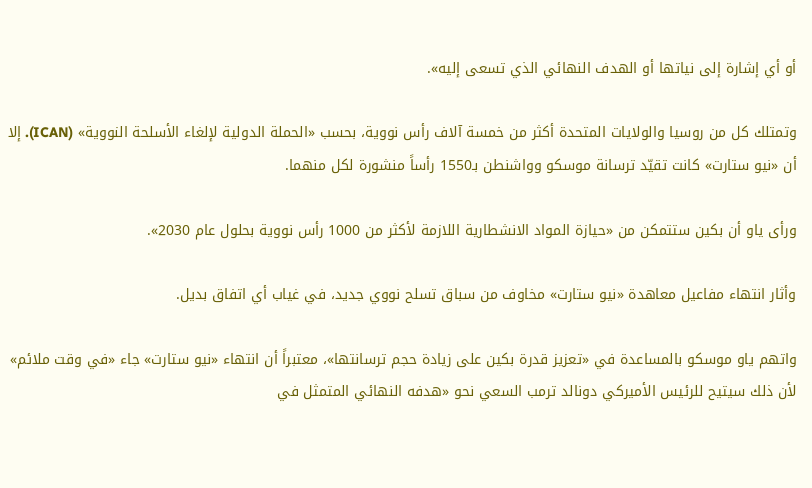أو أي إشارة إلى نياتها أو الهدف النهائي الذي تسعى إليه».

وتمتلك كل من روسيا والولايات المتحدة أكثر من خمسة آلاف رأس نووية، بحسب «الحملة الدولية لإلغاء الأسلحة النووية» (ICAN). إلا أن «نيو ستارت» كانت تقيّد ترسانة موسكو وواشنطن بـ1550 رأساً منشورة لكل منهما.

ورأى ياو أن بكين ستتمكن من «حيازة المواد الانشطارية اللازمة لأكثر من 1000 رأس نووية بحلول عام 2030».

وأثار انتهاء مفاعيل معاهدة «نيو ستارت» مخاوف من سباق تسلح نووي جديد، في غياب أي اتفاق بديل.

واتهم ياو موسكو بالمساعدة في «تعزيز قدرة بكين على زيادة حجم ترسانتها»، معتبراً أن انتهاء «نيو ستارت» جاء «في وقت ملائم» لأن ذلك سيتيح للرئيس الأميركي دونالد ترمب السعي نحو «هدفه النهائي المتمثل في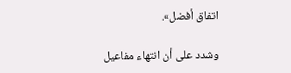اتفاق أفضل».

وشدد على أن انتهاء مفاعيل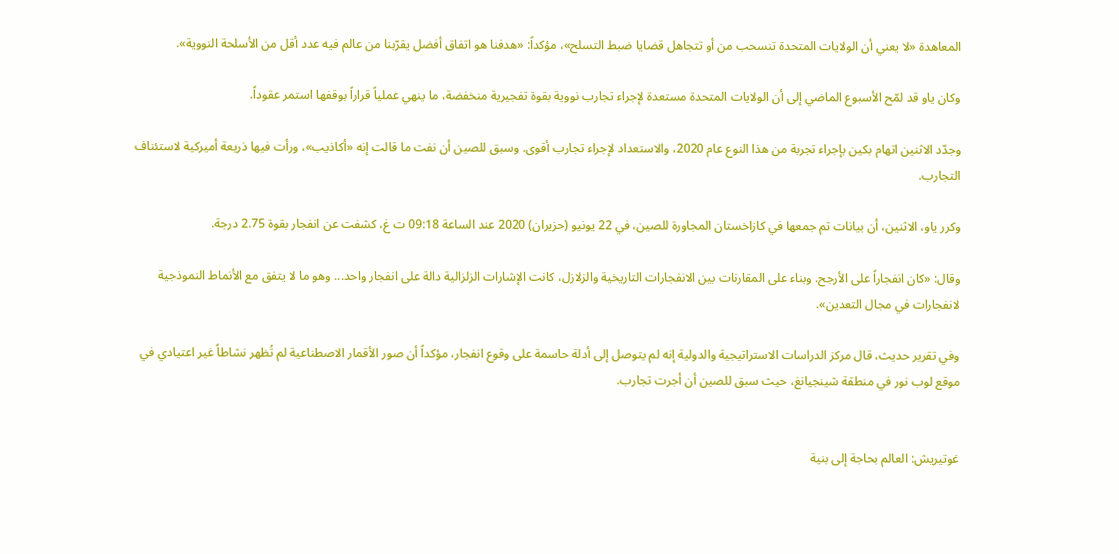المعاهدة «لا يعني أن الولايات المتحدة تنسحب من أو تتجاهل قضايا ضبط التسلح»، مؤكداً: «هدفنا هو اتفاق أفضل يقرّبنا من عالم فيه عدد أقل من الأسلحة النووية».

وكان ياو قد لمّح الأسبوع الماضي إلى أن الولايات المتحدة مستعدة لإجراء تجارب نووية بقوة تفجيرية منخفضة، ما ينهي عملياً قراراً بوقفها استمر عقوداً.

وجدّد الاثنين اتهام بكين بإجراء تجربة من هذا النوع عام 2020، والاستعداد لإجراء تجارب أقوى. وسبق للصين أن نفت ما قالت إنه «أكاذيب»، ورأت فيها ذريعة أميركية لاستئناف التجارب.

وكرر ياو، الاثنين، أن بيانات تم جمعها في كازاخستان المجاورة للصين، في 22 يونيو (حزيران) 2020 عند الساعة 09:18 ت غ، كشفت عن انفجار بقوة 2.75 درجة.

وقال: «كان انفجاراً على الأرجح. وبناء على المقارنات بين الانفجارات التاريخية والزلازل، كانت الإشارات الزلزالية دالة على انفجار واحد... وهو ما لا يتفق مع الأنماط النموذجية لانفجارات في مجال التعدين».

وفي تقرير حديث، قال مركز الدراسات الاستراتيجية والدولية إنه لم يتوصل إلى أدلة حاسمة على وقوع انفجار، مؤكداً أن صور الأقمار الاصطناعية لم تُظهر نشاطاً غير اعتيادي في موقع لوب نور في منطقة شينجيانغ، حيث سبق للصين أن أجرت تجارب.


غوتيريش: العالم بحاجة إلى بنية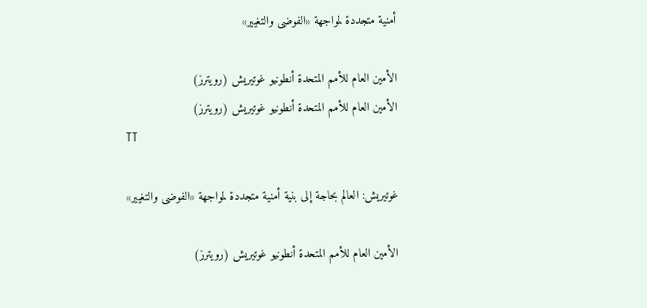أمنية متجددة لمواجهة «الفوضى والتغيير»

الأمين العام للأمم المتحدة أنطونيو غوتيريش (رويترز)
الأمين العام للأمم المتحدة أنطونيو غوتيريش (رويترز)
TT

غوتيريش: العالم بحاجة إلى بنية أمنية متجددة لمواجهة «الفوضى والتغيير»

الأمين العام للأمم المتحدة أنطونيو غوتيريش (رويترز)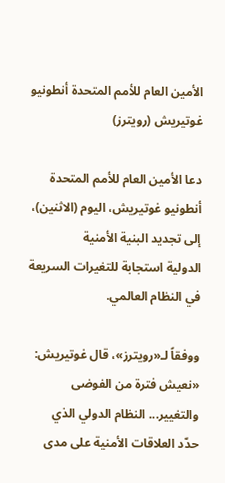الأمين العام للأمم المتحدة أنطونيو غوتيريش (رويترز)

دعا الأمين العام للأمم المتحدة أنطونيو غوتيريش، اليوم (الاثنين)، إلى تجديد ‌البنية الأمنية الدولية ‌استجابة للتغيرات ‌السريعة في النظام العالمي.

ووفقاً لـ«رويترز»، قال غوتيريش: «نعيش فترة من الفوضى والتغيير... النظام الدولي الذي حدّد ‌العلاقات ‌الأمنية على ‌مدى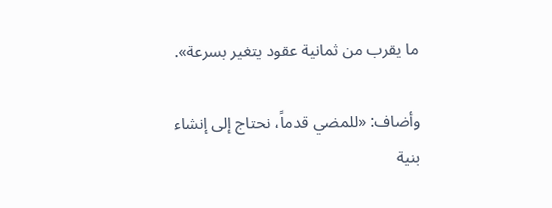ما ‌يقرب من ثمانية عقود يتغير بسرعة».

وأضاف: «للمضي قدماً، ‌نحتاج إلى إنشاء بنية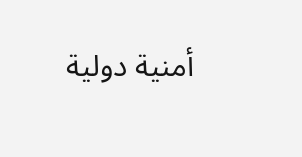أمنية دولية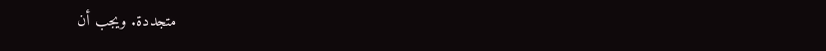متجددة. ويجب أن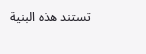تستند هذه البنية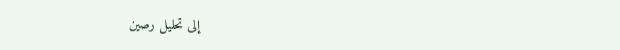إلى تحليل رصين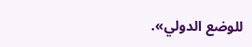للوضع الدولي».